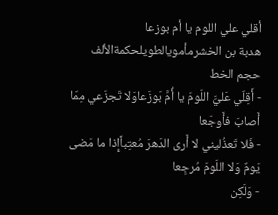أقلي علي اللوم يا أم بوزعا
هدبة بن الخشرمأمويالطويلحكمةالألف
حجم الخط
- أَقِلّي عَليَّ اللَومَ يا أُمَّ بَوزَعاوَلا تَجزَعي مِمّا أَصابَ فأَوجَعا
- فَلا تَعذُليني لا أَرى الدَهرَ مُعتِباًإِذا ما مَضى يَومٌ وَلا اللَومَ مُرجِعا
- وَلَكِن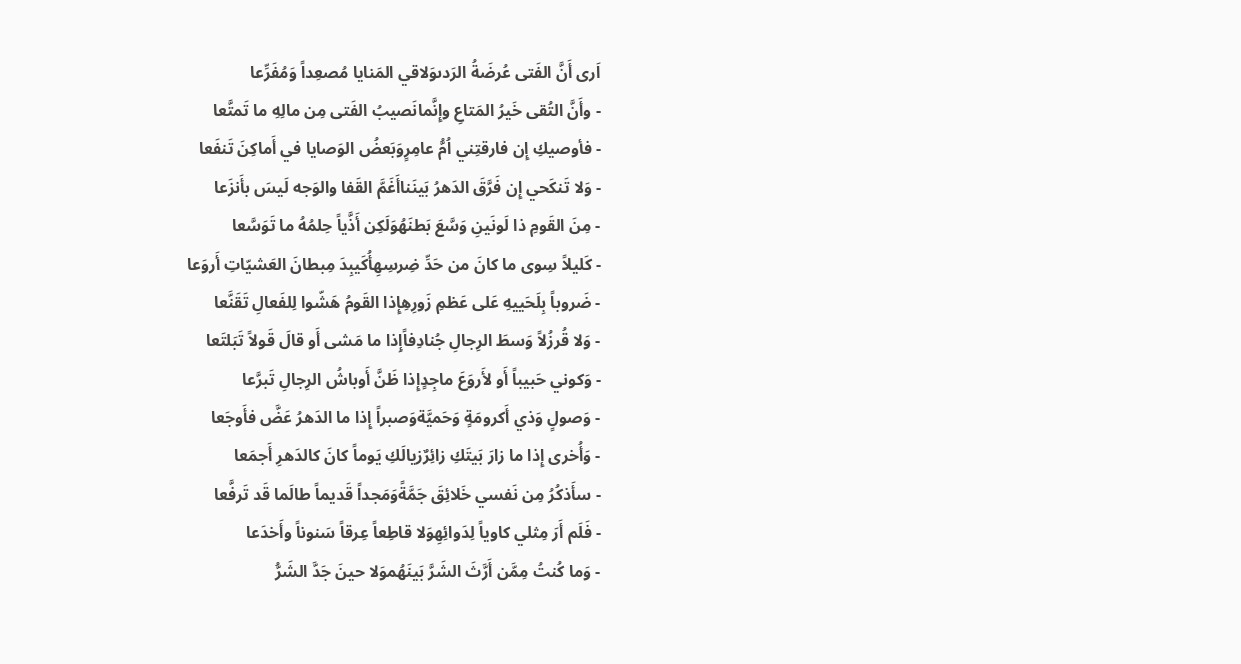اَرى أَنَّ الفَتى عُرضَةُ الرَدىوَلاقي المَنايا مُصعِداً وَمُفَرِّعا
- وأَنَّ التُقى خَيرُ المَتاعِ وإِنَّمانَصيبُ الفَتى مِن مالِهِ ما تَمتَّعا
- فأوصيكِ إِن فارقتِني اُمُّ عامِرٍوَبَعضُ الوَصايا في أَماكِنَ تَنفَعا
- وَلا تَنكَحي إِن فَرَّقَ الدَهرُ بَينَناأَغَمَّ القَفا والوَجه لَيسَ بأَنزَعا
- مِنَ القَومِ ذا لَونَينِ وَسَّعَ بَطنَهُوَلَكِن أَذَّياً حِلمُهُ ما تَوَسَّعا
- كَليلاً سِوى ما كانَ من حَدِّ ضِرسِهِأُكَيبِدَ مِبطانَ العَشيّاتِ أَروَعا
- ضَروباً بِلَحَييهِ عَلى عَظمِ زَورِهِإِذا القَومُ هَشّوا لِلفَعالِ تَقَنَّعا
- وَلا قُرزُلاً وَسطَ الرِجالِ جُنادِفاًإِذا ما مَشى أَو قالَ قَولاً تَبَلتَعا
- وَكوني حَبيباً أَو لأَروَعَ ماجِدٍإِذا ظَنَّ أَوباشُ الرِجالِ تَبرَّعا
- وَصولٍ وَذي أَكرومَةٍ وَحَميَّةوَصبراً إِذا ما الدَهرُ عَضَّ فأَوجَعا
- وَأُخرى إِذا ما زارَ بَيتَكِ زائِرٌزيالَكِ يَوماً كانَ كالدَهرِ أَجمَعا
- سأَذكُرُ مِن نَفسي خَلائِقَ جَمَّةًوَمَجداً قَديماً طالَما قَد تَرفَّعا
- فَلَم أَرَ مِثلي كاوياً لِدَوائِهِوَلا قاطِعاً عِرقاً سَنوناً وأَخدَعا
- وَما كُنتُ مِمَّن أَرَّثَ الشَرَّ بَينَهُموَلا حينَ جَدَّ الشَرُّ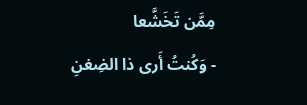مِمَّن تَخَشَّعا
- وَكُنتُ أَرى ذا الضِغنِ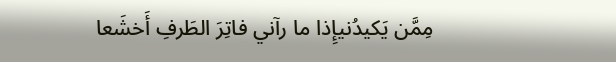مِمَّن يَكيدُنيإِذا ما رآني فاتِرَ الطَرفِ أَخشَعا